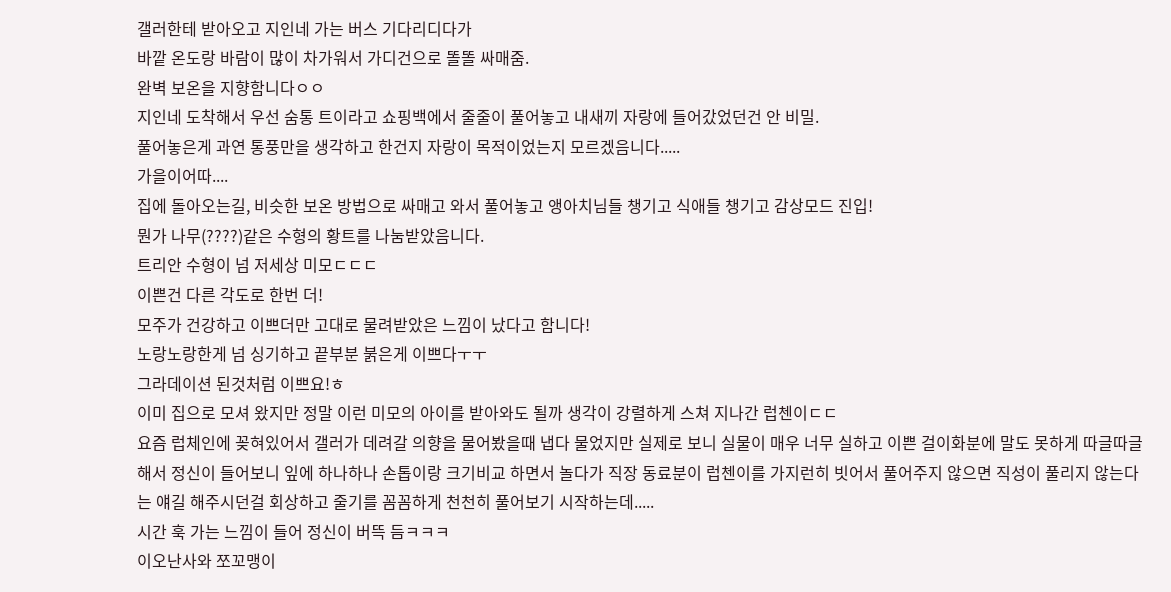갤러한테 받아오고 지인네 가는 버스 기다리디다가
바깥 온도랑 바람이 많이 차가워서 가디건으로 똘똘 싸매줌.
완벽 보온을 지향함니다ㅇㅇ
지인네 도착해서 우선 숨통 트이라고 쇼핑백에서 줄줄이 풀어놓고 내새끼 자랑에 들어갔었던건 안 비밀.
풀어놓은게 과연 통풍만을 생각하고 한건지 자랑이 목적이었는지 모르겠음니다.....
가을이어따....
집에 돌아오는길, 비슷한 보온 방법으로 싸매고 와서 풀어놓고 앵아치님들 챙기고 식애들 챙기고 감상모드 진입!
뭔가 나무(????)같은 수형의 황트를 나눔받았음니다.
트리안 수형이 넘 저세상 미모ㄷㄷㄷ
이쁜건 다른 각도로 한번 더!
모주가 건강하고 이쁘더만 고대로 물려받았은 느낌이 났다고 함니다!
노랑노랑한게 넘 싱기하고 끝부분 붉은게 이쁘다ㅜㅜ
그라데이션 된것처럼 이쁘요!ㅎ
이미 집으로 모셔 왔지만 정말 이런 미모의 아이를 받아와도 될까 생각이 강렬하게 스쳐 지나간 럽첸이ㄷㄷ
요즘 럽체인에 꽂혀있어서 갤러가 데려갈 의향을 물어봤을때 냅다 물었지만 실제로 보니 실물이 매우 너무 실하고 이쁜 걸이화분에 말도 못하게 따글따글해서 정신이 들어보니 잎에 하나하나 손톱이랑 크기비교 하면서 놀다가 직장 동료분이 럽첸이를 가지런히 빗어서 풀어주지 않으면 직성이 풀리지 않는다는 얘길 해주시던걸 회상하고 줄기를 꼼꼼하게 천천히 풀어보기 시작하는데.....
시간 훅 가는 느낌이 들어 정신이 버뜩 듬ㅋㅋㅋ
이오난사와 쪼꼬맹이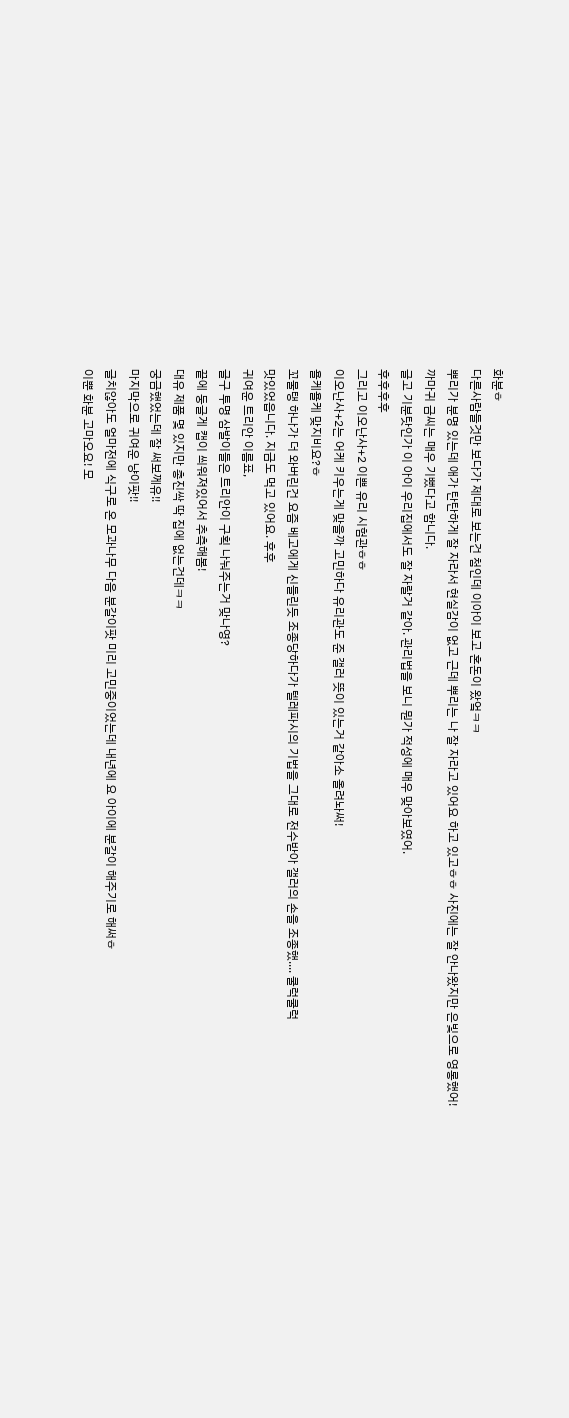화분ㅎ
다른사람들것만 보다가 제대로 보는건 첨인데 이아이 보고 혼돈이 왔엌ㅋㅋ
뿌리가 분명 있는데 애가 탄탄하게 잘 자라서 현실감이 없고 근데 뿌리는 나 잘 자라고 있어요 하고 있고ㅎㅎ 사진에는 잘 안나왔지만 은빛으로 영롱했어!
까마귀 금씨는 매우 기뻤다고 함니다.
글고 기분탓인가 이 아이 우리집에서도 잘 자랄거 같아. 관리법을 보니 뭔가 적성에 매우 맞아보였어.
후후후후
그리고 이오난사+2 이쁜 유리 시험관ㅎㅎ
이오난사+2는 어케 키우는게 맞을까 고민하다 유리관도 준 갤러 뜻이 있는거 같아소 올려놔써!
욜케욜케 맞지비요?ㅎ
꼬물탱 하나가 더 와버린건 요즘 베고에게 신들린듯 조종당하다가 텔레파시의 기법을 그대로 전수받아 갤러의 손을 조종했.... 쿨럭쿨럭
맛있었읍니다. 지금도 먹고 있어요. 후후
귀여운 트리안 이름표,
글구 투명 삼발이들은 트리안이 구획 나눠주는거 맞나영?
끝에 둥글게 캡이 씌워져있어서 추측해봄!
대유 제품 몇 있지만 총진싹 딱 집에 없는건데ㅋㅋ
궁금했었는데 잘 써보께유!!
마지막으로 귀여운 냥이팟!!
글치않아도 얼마전에 식구로 온 모과나무 다음 분갈이팟 미리 고민중이었는데 내년에 요 아이에 분갈이 해주기로 해써ㅎ
이뿐 화분 고마오요! 모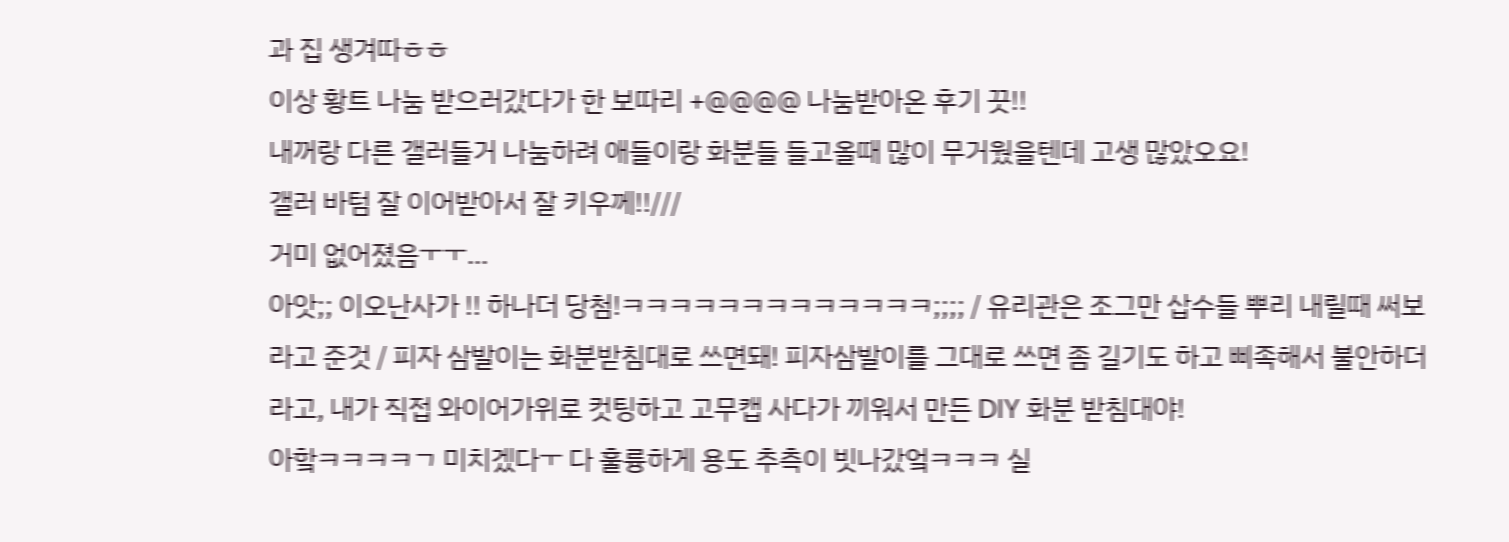과 집 생겨따ㅎㅎ
이상 황트 나눔 받으러갔다가 한 보따리 +@@@@ 나눔받아온 후기 끗!!
내꺼랑 다른 갤러들거 나눔하려 애들이랑 화분들 들고올때 많이 무거웠을텐데 고생 많았오요!
갤러 바텀 잘 이어받아서 잘 키우께!!///
거미 없어졌음ㅜㅜ...
아앗;; 이오난사가 !! 하나더 당첨!ㅋㅋㅋㅋㅋㅋㅋㅋㅋㅋㅋㅋㅋ;;;; / 유리관은 조그만 삽수들 뿌리 내릴때 써보라고 준것 / 피자 삼발이는 화분받침대로 쓰면돼! 피자삼발이를 그대로 쓰면 좀 길기도 하고 삐족해서 불안하더라고, 내가 직접 와이어가위로 컷팅하고 고무캡 사다가 끼워서 만든 DIY 화분 받침대야!
아핰ㅋㅋㅋㅋㄱ 미치겠다ㅜ 다 훌륭하게 용도 추측이 빗나갔엌ㅋㅋㅋ 실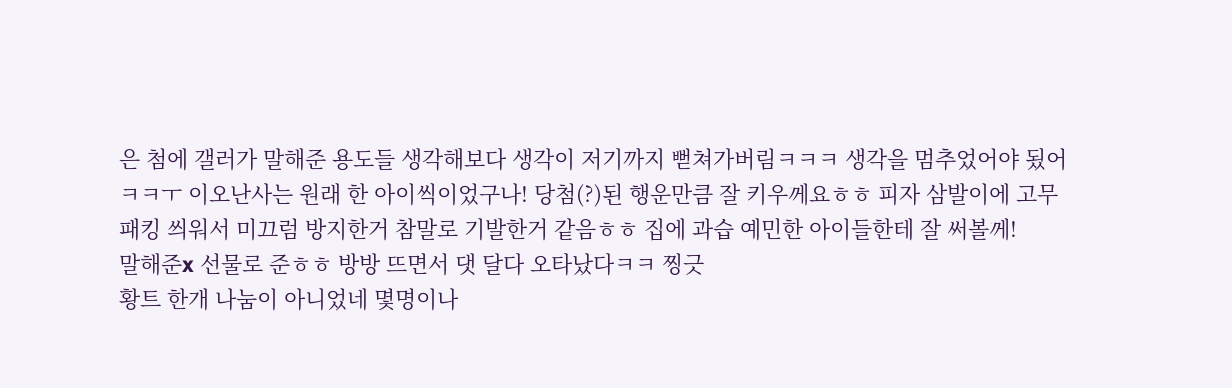은 첨에 갤러가 말해준 용도들 생각해보다 생각이 저기까지 뻗쳐가버림ㅋㅋㅋ 생각을 멈추었어야 됬어ㅋㅋㅜ 이오난사는 원래 한 아이씩이었구나! 당첨(?)된 행운만큼 잘 키우께요ㅎㅎ 피자 삼발이에 고무패킹 씌워서 미끄럼 방지한거 참말로 기발한거 같음ㅎㅎ 집에 과습 예민한 아이들한테 잘 써볼께!
말해준x 선물로 준ㅎㅎ 방방 뜨면서 댓 달다 오타났다ㅋㅋ 찡긋
황트 한개 나눔이 아니었네 몇명이나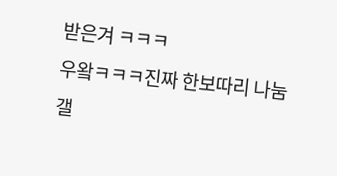받은겨 ㅋㅋㅋ
우왘ㅋㅋㅋ진짜 한보따리 나눔갤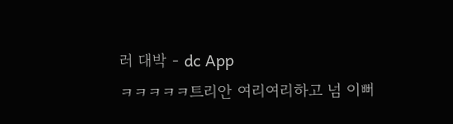러 대박 - dc App
ㅋㅋㅋㅋㅋ트리안 여리여리하고 넘 이뻐